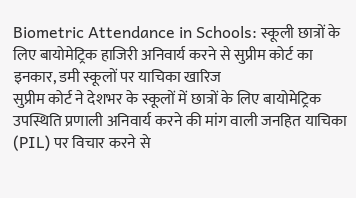Biometric Attendance in Schools: स्कूली छात्रों के लिए बायोमेट्रिक हाजिरी अनिवार्य करने से सुप्रीम कोर्ट का इनकार, डमी स्कूलों पर याचिका खारिज
सुप्रीम कोर्ट ने देशभर के स्कूलों में छात्रों के लिए बायोमेट्रिक उपस्थिति प्रणाली अनिवार्य करने की मांग वाली जनहित याचिका (PIL) पर विचार करने से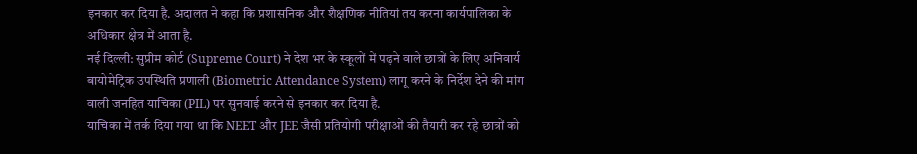इनकार कर दिया है. अदालत ने कहा कि प्रशासनिक और शैक्षणिक नीतियां तय करना कार्यपालिका के अधिकार क्षेत्र में आता है.
नई दिल्ली: सुप्रीम कोर्ट (Supreme Court) ने देश भर के स्कूलों में पढ़ने वाले छात्रों के लिए अनिवार्य बायोमेट्रिक उपस्थिति प्रणाली (Biometric Attendance System) लागू करने के निर्देश देने की मांग वाली जनहित याचिका (PIL) पर सुनवाई करने से इनकार कर दिया है.
याचिका में तर्क दिया गया था कि NEET और JEE जैसी प्रतियोगी परीक्षाओं की तैयारी कर रहे छात्रों को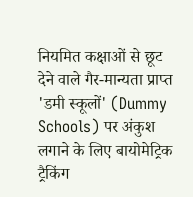नियमित कक्षाओं से छूट देने वाले गैर-मान्यता प्राप्त 'डमी स्कूलों' (Dummy Schools) पर अंकुश लगाने के लिए बायोमेट्रिक ट्रैकिंग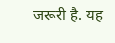जरूरी है. यह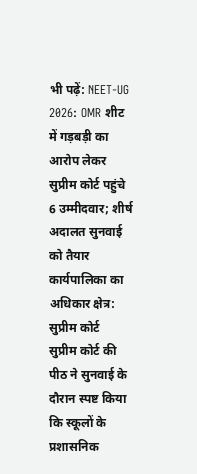भी पढ़ें: NEET-UG 2026: OMR शीट में गड़बड़ी का आरोप लेकर सुप्रीम कोर्ट पहुंचे 6 उम्मीदवार; शीर्ष अदालत सुनवाई को तैयार
कार्यपालिका का अधिकार क्षेत्र: सुप्रीम कोर्ट
सुप्रीम कोर्ट की पीठ ने सुनवाई के दौरान स्पष्ट किया कि स्कूलों के प्रशासनिक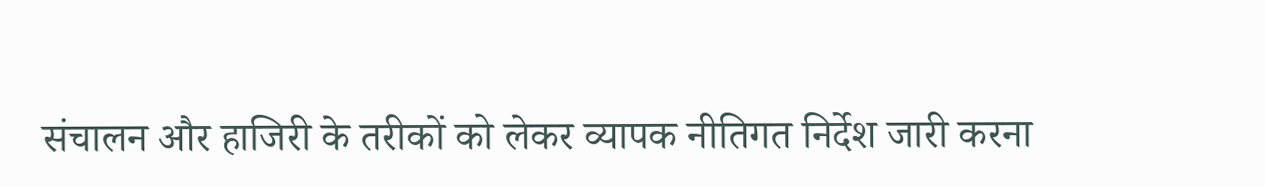संचालन और हाजिरी के तरीकों को लेकर व्यापक नीतिगत निर्देश जारी करना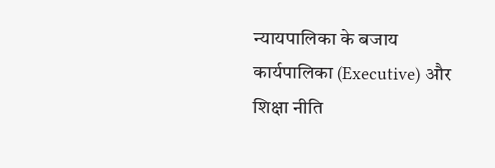न्यायपालिका के बजाय कार्यपालिका (Executive) और शिक्षा नीति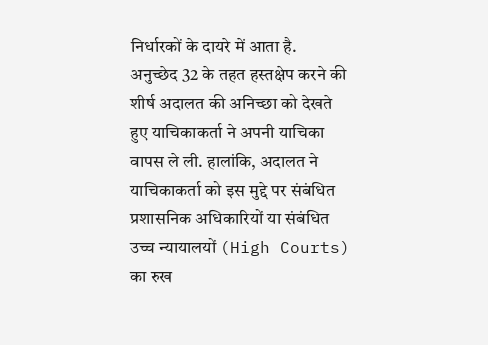निर्धारकों के दायरे में आता है.
अनुच्छेद 32 के तहत हस्तक्षेप करने की शीर्ष अदालत की अनिच्छा को देखते हुए याचिकाकर्ता ने अपनी याचिका वापस ले ली. हालांकि, अदालत ने याचिकाकर्ता को इस मुद्दे पर संबंधित प्रशासनिक अधिकारियों या संबंधित उच्च न्यायालयों (High Courts) का रुख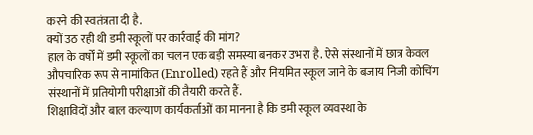करने की स्वतंत्रता दी है.
क्यों उठ रही थी डमी स्कूलों पर कार्रवाई की मांग?
हाल के वर्षों में डमी स्कूलों का चलन एक बड़ी समस्या बनकर उभरा है. ऐसे संस्थानों में छात्र केवल औपचारिक रूप से नामांकित (Enrolled) रहते हैं और नियमित स्कूल जाने के बजाय निजी कोचिंग संस्थानों में प्रतियोगी परीक्षाओं की तैयारी करते हैं.
शिक्षाविदों और बाल कल्याण कार्यकर्ताओं का मानना है कि डमी स्कूल व्यवस्था के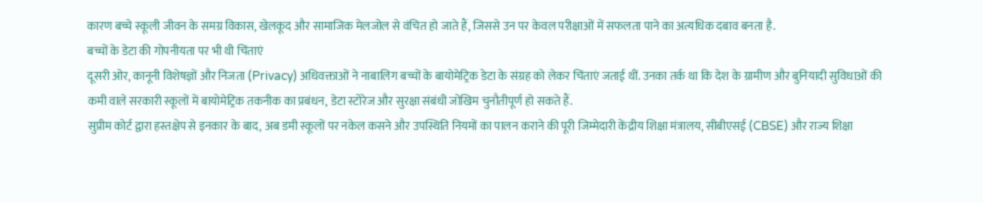कारण बच्चे स्कूली जीवन के समग्र विकास, खेलकूद और सामाजिक मेलजोल से वंचित हो जाते हैं, जिससे उन पर केवल परीक्षाओं में सफलता पाने का अत्यधिक दबाव बनता है.
बच्चों के डेटा की गोपनीयता पर भी थी चिंताएं
दूसरी ओर, कानूनी विशेषज्ञों और निजता (Privacy) अधिवक्ताओं ने नाबालिग बच्चों के बायोमेट्रिक डेटा के संग्रह को लेकर चिंताएं जताई थीं. उनका तर्क था कि देश के ग्रामीण और बुनियादी सुविधाओं की कमी वाले सरकारी स्कूलों में बायोमेट्रिक तकनीक का प्रबंधन, डेटा स्टोरेज और सुरक्षा संबंधी जोखिम चुनौतीपूर्ण हो सकते हैं.
सुप्रीम कोर्ट द्वारा हस्तक्षेप से इनकार के बाद, अब डमी स्कूलों पर नकेल कसने और उपस्थिति नियमों का पालन कराने की पूरी जिम्मेदारी केंद्रीय शिक्षा मंत्रालय, सीबीएसई (CBSE) और राज्य शिक्षा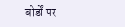बोर्डों पर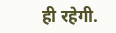ही रहेगी.